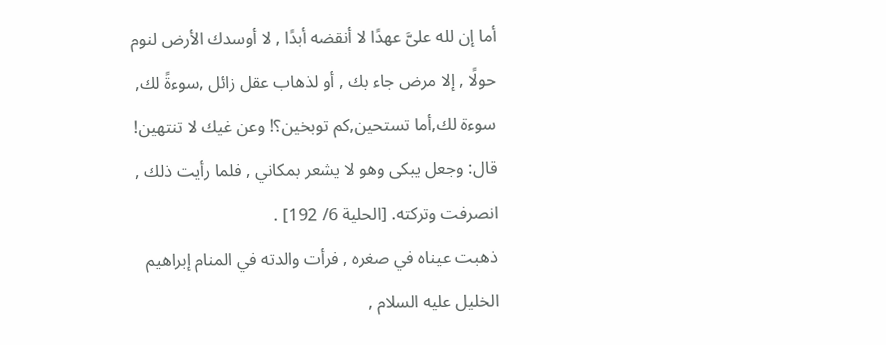أما إن لله علىَّ عهدًا لا أنقضه أبدًا , لا أوسدك الأرض لنوم حولًا , إلا مرض جاء بك , أو لذهاب عقل زائل ,سوءةً لك, سوءة لك,أما تستحين,كم توبخين؟! وعن غيك لا تنتهين! قال: وجعل يبكى وهو لا يشعر بمكاني , فلما رأيت ذلك , انصرفت وتركته. [الحلية 6/ 192] .
ذهبت عيناه في صغره , فرأت والدته في المنام إبراهيم الخليل عليه السلام ,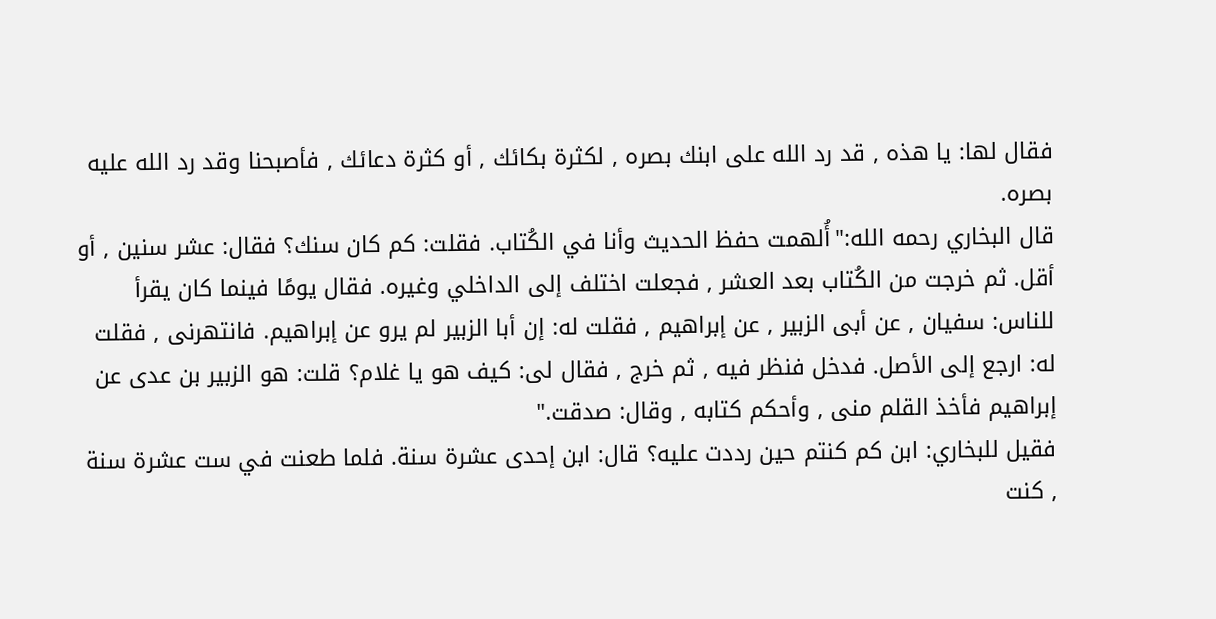فقال لها: يا هذه , قد رد الله على ابنك بصره , لكثرة بكائك , أو كثرة دعائك , فأصبحنا وقد رد الله عليه بصره.
قال البخاري رحمه الله:"أُلهمت حفظ الحديث وأنا في الكُتاب. فقلت: كم كان سنك؟ فقال: عشر سنين , أو أقل. ثم خرجت من الكُتاب بعد العشر , فجعلت اختلف إلى الداخلي وغيره. فقال يومًا فينما كان يقرأ للناس: سفيان , عن أبى الزبير , عن إبراهيم , فقلت له: إن أبا الزبير لم يرو عن إبراهيم. فانتهرنى , فقلت له: ارجع إلى الأصل. فدخل فنظر فيه , ثم خرج , فقال لى: كيف هو يا غلام؟ قلت: هو الزبير بن عدى عن إبراهيم فأخذ القلم منى , وأحكم كتابه , وقال: صدقت."
فقيل للبخاري: ابن كم كنتم حين رددت عليه؟ قال: ابن إحدى عشرة سنة. فلما طعنت في ست عشرة سنة , كنت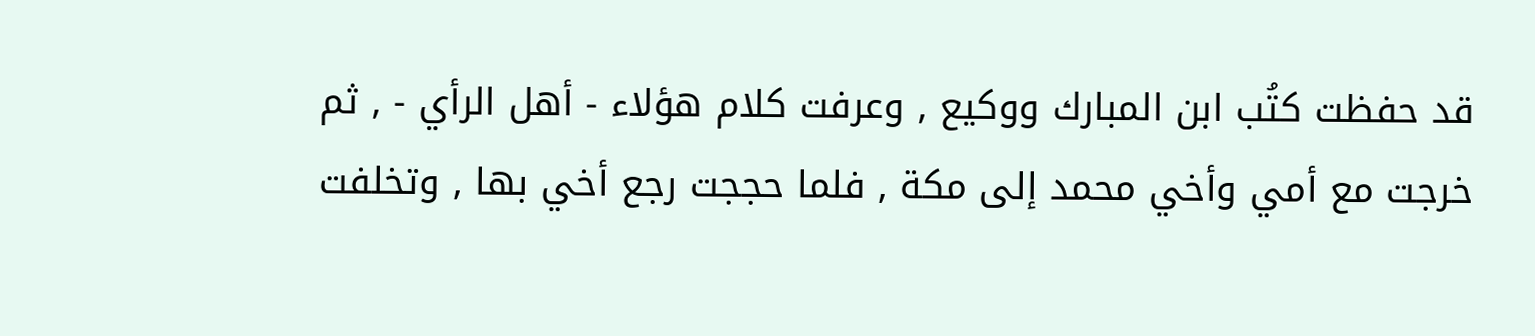قد حفظت كتُب ابن المبارك ووكيع , وعرفت كلام هؤلاء - أهل الرأي - , ثم خرجت مع أمي وأخي محمد إلى مكة , فلما حججت رجع أخي بها , وتخلفت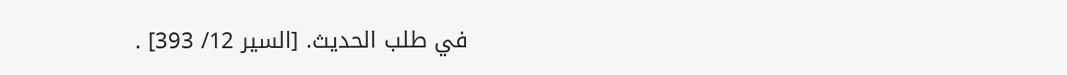في طلب الحديث. [السير 12/ 393] .